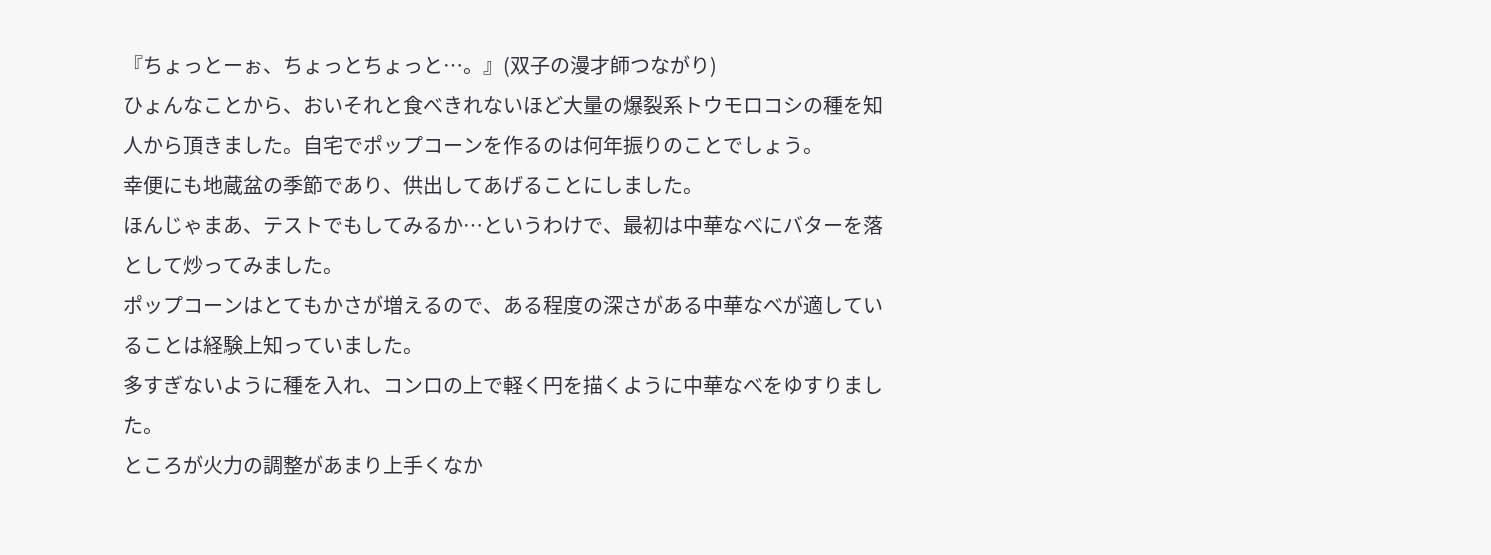『ちょっとーぉ、ちょっとちょっと…。』(双子の漫才師つながり)
ひょんなことから、おいそれと食べきれないほど大量の爆裂系トウモロコシの種を知人から頂きました。自宅でポップコーンを作るのは何年振りのことでしょう。
幸便にも地蔵盆の季節であり、供出してあげることにしました。
ほんじゃまあ、テストでもしてみるか…というわけで、最初は中華なべにバターを落として炒ってみました。
ポップコーンはとてもかさが増えるので、ある程度の深さがある中華なべが適していることは経験上知っていました。
多すぎないように種を入れ、コンロの上で軽く円を描くように中華なべをゆすりました。
ところが火力の調整があまり上手くなか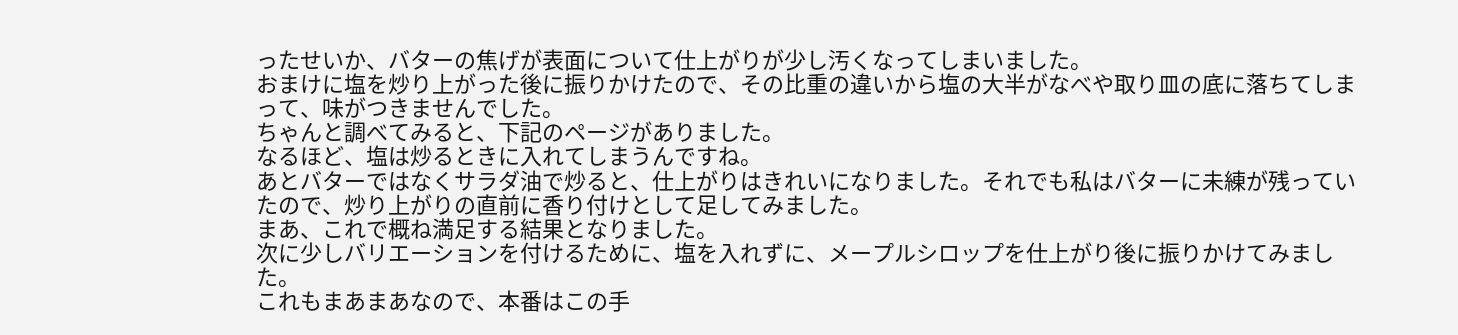ったせいか、バターの焦げが表面について仕上がりが少し汚くなってしまいました。
おまけに塩を炒り上がった後に振りかけたので、その比重の違いから塩の大半がなべや取り皿の底に落ちてしまって、味がつきませんでした。
ちゃんと調べてみると、下記のページがありました。
なるほど、塩は炒るときに入れてしまうんですね。
あとバターではなくサラダ油で炒ると、仕上がりはきれいになりました。それでも私はバターに未練が残っていたので、炒り上がりの直前に香り付けとして足してみました。
まあ、これで概ね満足する結果となりました。
次に少しバリエーションを付けるために、塩を入れずに、メープルシロップを仕上がり後に振りかけてみました。
これもまあまあなので、本番はこの手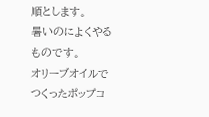順とします。
暑いのによくやるものです。
オリーブオイルでつくったポップコ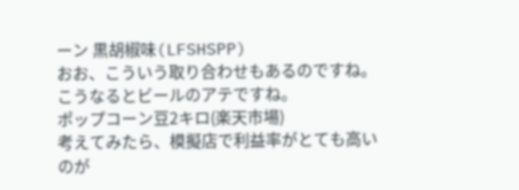ーン 黒胡椒味(LFSHSPP)
おお、こういう取り合わせもあるのですね。こうなるとビールのアテですね。
ポップコーン豆2キロ(楽天市場)
考えてみたら、模擬店で利益率がとても高いのが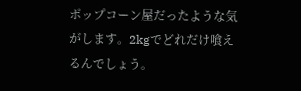ポップコーン屋だったような気がします。2kgでどれだけ喰えるんでしょう。